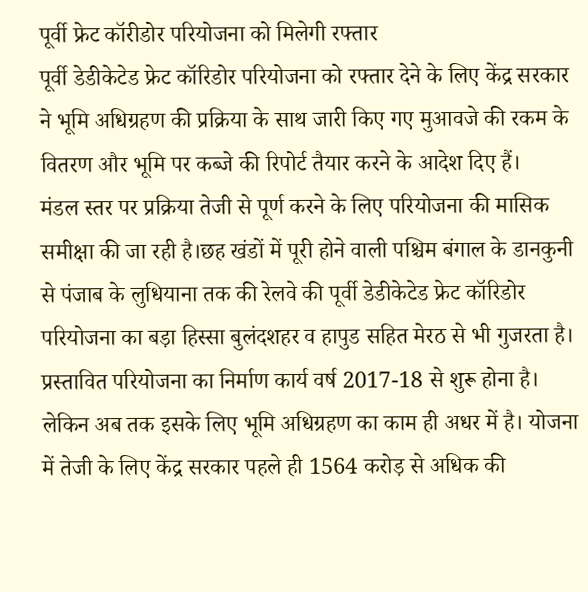पूर्वी फ्रेट कॉरीडोर परियोजना को मिलेगी रफ्तार
पूर्वी डेडीकेटेड फ्रेट कॉरिडोर परियोजना को रफ्तार देने के लिए केंद्र सरकार ने भूमि अधिग्रहण की प्रक्रिया के साथ जारी किए गए मुआवजे की रकम के वितरण और भूमि पर कब्जे की रिपोर्ट तैयार करने के आदेश दिए हैं।
मंडल स्तर पर प्रक्रिया तेजी से पूर्ण करने के लिए परियोजना की मासिक समीक्षा की जा रही है।छह खंडों में पूरी होने वाली पश्चिम बंगाल के डानकुनी से पंजाब के लुधियाना तक की रेलवे की पूर्वी डेडीकेटेड फ्रेट कॉरिडोर परियोजना का बड़ा हिस्सा बुलंदशहर व हापुड सहित मेरठ से भी गुजरता है।
प्रस्तावित परियोजना का निर्माण कार्य वर्ष 2017-18 से शुरू होना है। लेकिन अब तक इसके लिए भूमि अधिग्रहण का काम ही अधर में है। योजना में तेजी के लिए केंद्र सरकार पहले ही 1564 करोड़ से अधिक की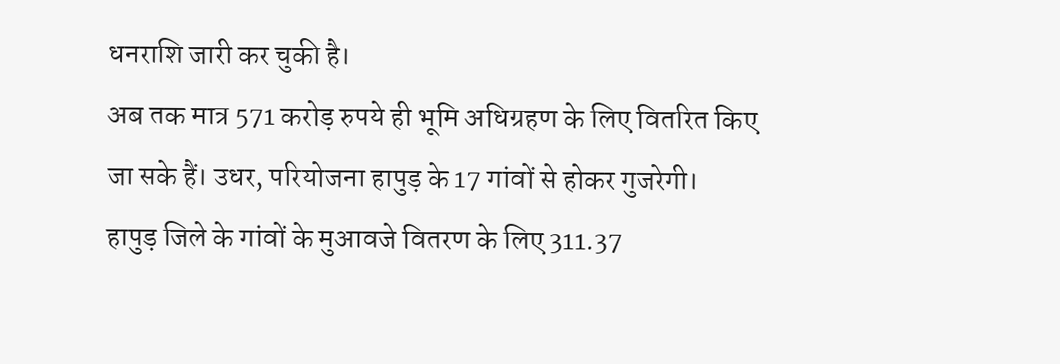धनराशि जारी कर चुकी है।
अब तक मात्र 571 करोड़ रुपये ही भूमि अधिग्रहण के लिए वितरित किए जा सके हैं। उधर, परियोजना हापुड़ के 17 गांवों से होकर गुजरेगी।
हापुड़ जिले के गांवों के मुआवजे वितरण के लिए 311.37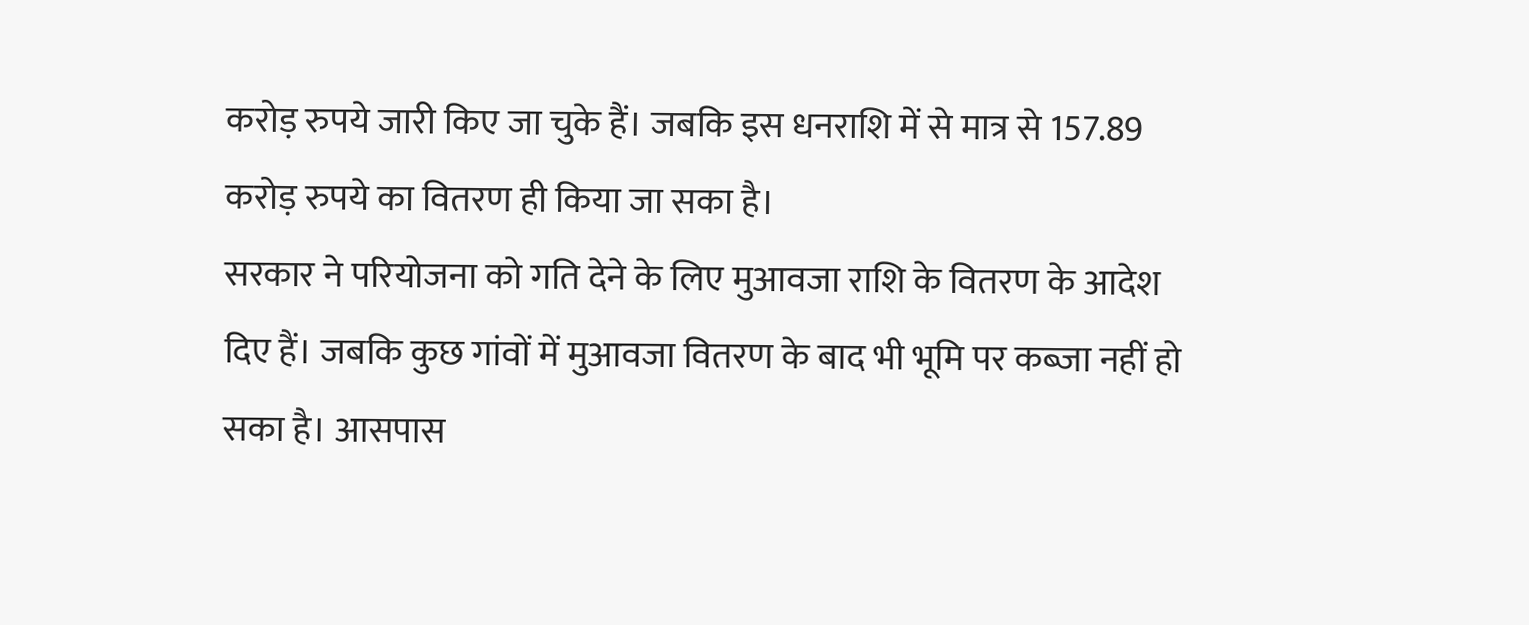करोड़ रुपये जारी किए जा चुके हैं। जबकि इस धनराशि में से मात्र से 157.89 करोड़ रुपये का वितरण ही किया जा सका है।
सरकार ने परियोजना को गति देने के लिए मुआवजा राशि के वितरण के आदेश दिए हैं। जबकि कुछ गांवों में मुआवजा वितरण के बाद भी भूमि पर कब्जा नहीं हो सका है। आसपास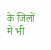के जिलों में भी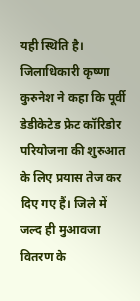यही स्थिति है।
जिलाधिकारी कृष्णा कुरुनेश ने कहा कि पूर्वी डेडीकेटेड फ्रेट कॉरिडोर परियोजना की शुरुआत के लिए प्रयास तेज कर दिए गए हैं। जिले में जल्द ही मुआवजा वितरण के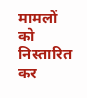मामलों को निस्तारित कर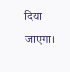दिया जाएगा।